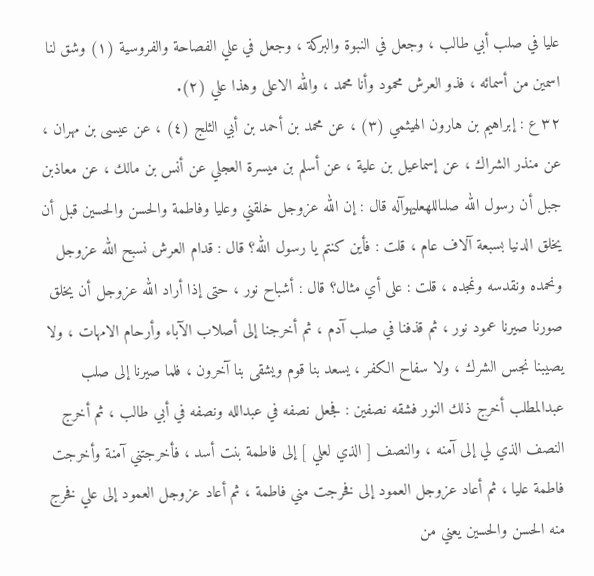عليا في صلب أبي طالب ، وجعل في النبوة والبركة ، وجعل في علي الفصاحة والفروسية (١) وشق لنا اسمين من أسمائه ، فذو العرش محمود وأنا محمد ، والله الاعلى وهذا علي (٢).
٣٢ ع : إبراهيم بن هارون الهيثمي (٣) ، عن محمد بن أحمد بن أبي الثلج (٤) ، عن عيسى بن مهران ، عن منذر الشراك ، عن إسماعيل بن علية ، عن أسلم بن ميسرة العجلي عن أنس بن مالك ، عن معاذبن جبل أن رسول الله صلىاللهعليهوآله قال : إن الله عزوجل خلقني وعليا وفاطمة والحسن والحسين قبل أن يخلق الدنيا بسبعة آلاف عام ، قلت : فأين كنتم يا رسول الله؟ قال : قدام العرش نسبح الله عزوجل ونحمده ونقدسه ونمجده ، قلت : على أي مثال؟ قال : أشباح نور ، حتى إذا أراد الله عزوجل أن يخلق صورنا صيرنا عمود نور ، ثم قذفنا في صلب آدم ، ثم أخرجنا إلى أصلاب الآباء وأرحام الامهات ، ولا يصيبنا نجس الشرك ، ولا سفاح الكفر ، يسعد بنا قوم ويشقى بنا آخرون ، فلما صيرنا إلى صلب عبدالمطلب أخرج ذلك النور فشقه نصفين : فجعل نصفه في عبدالله ونصفه في أبي طالب ، ثم أخرج النصف الذي لي إلى آمنه ، والنصف [ الذي لعلي ] إلى فاطمة بنت أسد ، فأخرجتني آمنة وأخرجت فاطمة عليا ، ثم أعاد عزوجل العمود إلى فخرجت مني فاطمة ، ثم أعاد عزوجل العمود إلى علي فخرج منه الحسن والحسين يعني من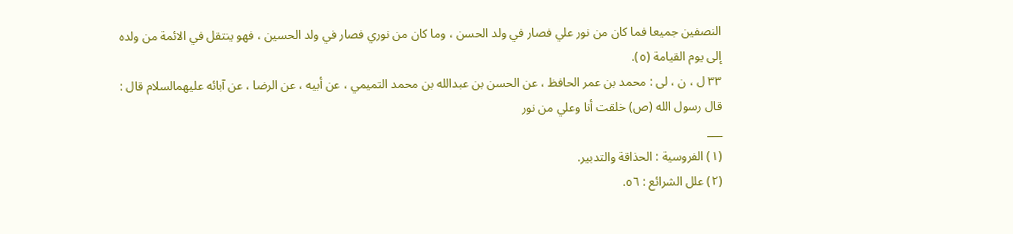النصفين جميعا فما كان من نور علي فصار في ولد الحسن ، وما كان من نوري فصار في ولد الحسين ، فهو ينتقل في الائمة من ولده إلى يوم القيامة (٥).
٣٣ ل ، ن ، لى : محمد بن عمر الحافظ ، عن الحسن بن عبدالله بن محمد التميمي ، عن أبيه ، عن الرضا ، عن آبائه عليهمالسلام قال : قال رسول الله (ص) خلقت أنا وعلي من نور
___
(١) الفروسية : الحذاقة والتدبير.
(٢) علل الشرائع : ٥٦.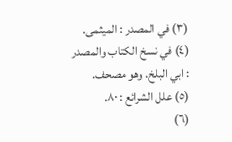(٣) في المصدر : الميثمى.
(٤) في نسخ الكتاب والمصدر : ابي البلخ. وهو مصحف.
(٥) علل الشرائع : ٨٠.
(٦)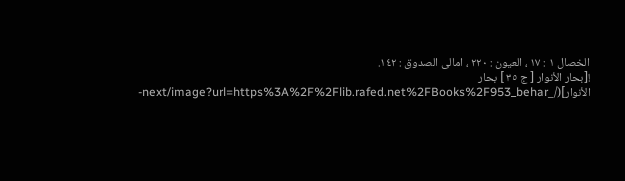الخصال ١ : ١٧ ، العيون : ٢٢٠ ، امالى الصدوق : ١٤٢.
![بحار الأنوار [ ج ٣٥ ] بحار الأنوار](/_next/image?url=https%3A%2F%2Flib.rafed.net%2FBooks%2F953_behar-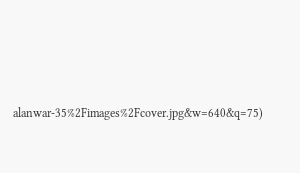alanwar-35%2Fimages%2Fcover.jpg&w=640&q=75)